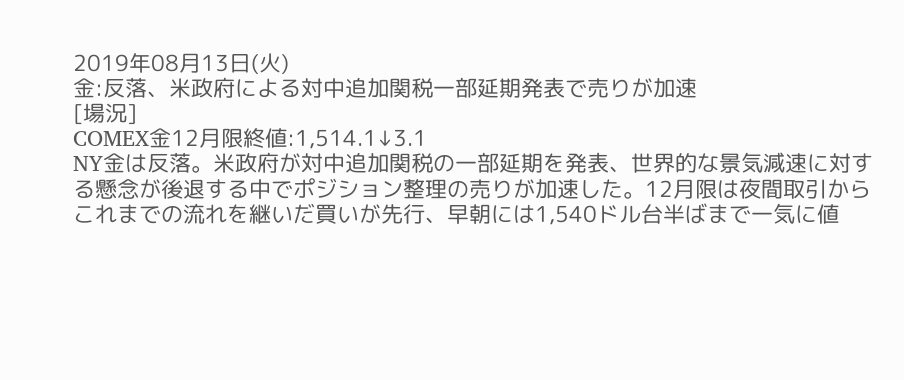2019年08月13日(火)
金:反落、米政府による対中追加関税一部延期発表で売りが加速
[場況]
COMEX金12月限終値:1,514.1↓3.1
NY金は反落。米政府が対中追加関税の一部延期を発表、世界的な景気減速に対する懸念が後退する中でポジション整理の売りが加速した。12月限は夜間取引からこれまでの流れを継いだ買いが先行、早朝には1,540ドル台半ばまで一気に値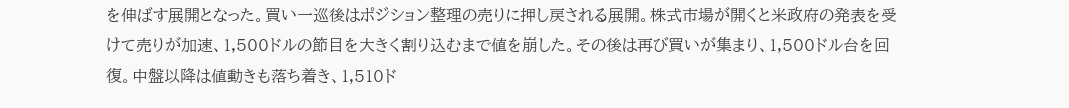を伸ばす展開となった。買い一巡後はポジション整理の売りに押し戻される展開。株式市場が開くと米政府の発表を受けて売りが加速、1,500ドルの節目を大きく割り込むまで値を崩した。その後は再び買いが集まり、1,500ドル台を回復。中盤以降は値動きも落ち着き、1,510ド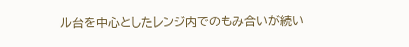ル台を中心としたレンジ内でのもみ合いが続い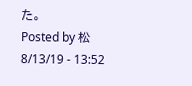た。
Posted by 松 8/13/19 - 13:52